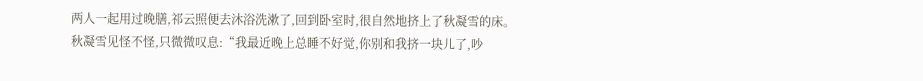两人一起用过晚膳,祁云照便去沐浴洗漱了,回到卧室时,很自然地挤上了秋凝雪的床。
秋凝雪见怪不怪,只微微叹息:“我最近晚上总睡不好觉,你别和我挤一块儿了,吵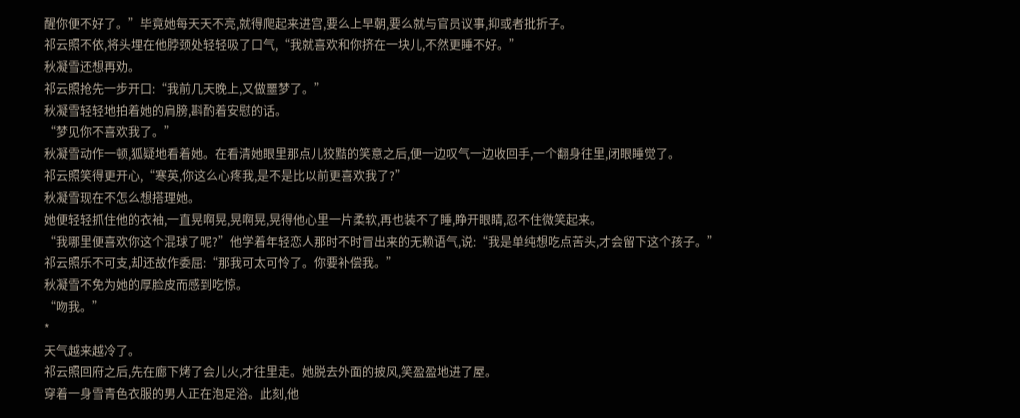醒你便不好了。”毕竟她每天天不亮,就得爬起来进宫,要么上早朝,要么就与官员议事,抑或者批折子。
祁云照不依,将头埋在他脖颈处轻轻吸了口气,“我就喜欢和你挤在一块儿,不然更睡不好。”
秋凝雪还想再劝。
祁云照抢先一步开口:“我前几天晚上,又做噩梦了。”
秋凝雪轻轻地拍着她的肩膀,斟酌着安慰的话。
“梦见你不喜欢我了。”
秋凝雪动作一顿,狐疑地看着她。在看清她眼里那点儿狡黠的笑意之后,便一边叹气一边收回手,一个翻身往里,闭眼睡觉了。
祁云照笑得更开心,“寒英,你这么心疼我,是不是比以前更喜欢我了?”
秋凝雪现在不怎么想搭理她。
她便轻轻抓住他的衣袖,一直晃啊晃,晃啊晃,晃得他心里一片柔软,再也装不了睡,睁开眼睛,忍不住微笑起来。
“我哪里便喜欢你这个混球了呢?”他学着年轻恋人那时不时冒出来的无赖语气,说:“我是单纯想吃点苦头,才会留下这个孩子。”
祁云照乐不可支,却还故作委屈:“那我可太可怜了。你要补偿我。”
秋凝雪不免为她的厚脸皮而感到吃惊。
“吻我。”
*
天气越来越冷了。
祁云照回府之后,先在廊下烤了会儿火,才往里走。她脱去外面的披风,笑盈盈地进了屋。
穿着一身雪青色衣服的男人正在泡足浴。此刻,他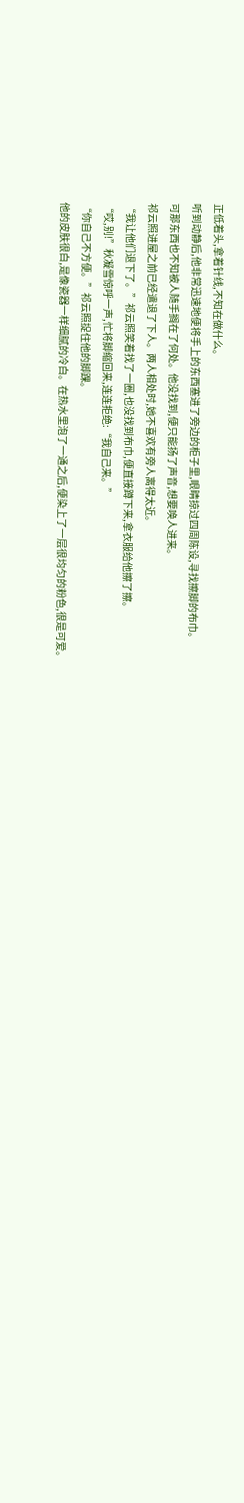正低着头,拿着针线,不知在做什么。
听到动静后,他非常迅速地便将手上的东西塞进了旁边的柜子里,眼睛掠过四周陈设,寻找擦脚的布巾。
可那东西也不知被人随手搁在了何处。他没找到,便只能扬了声音,想要唤人进来。
祁云照进屋之前已经遣退了下人。两人相处时,她不喜欢有旁人离得太近。
“我让他们退下了。”祁云照笑着找了一圈,也没找到布巾,便直接蹲下来,拿衣服给他擦了擦。
“哎,别!”秋凝雪惊呼一声,忙将脚缩回来,连连拒绝:“我自己来。”
“你自己不方便。”祁云照捉住他的脚踝。
他的皮肤很白,是像瓷器一样细腻的冷白。在热水里泡了一通之后,便染上了一层很均匀的粉色,很是可爱。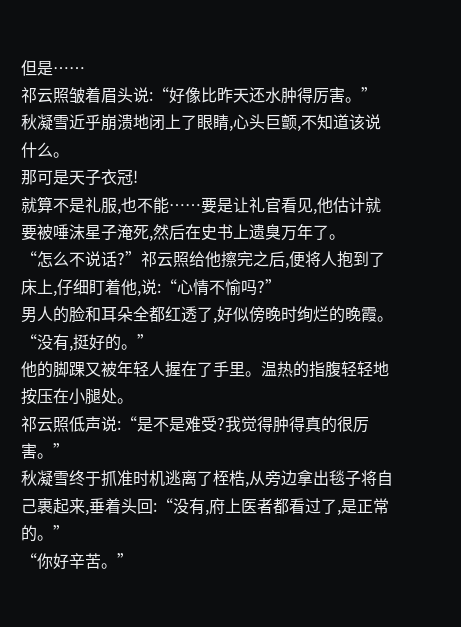但是……
祁云照皱着眉头说:“好像比昨天还水肿得厉害。”
秋凝雪近乎崩溃地闭上了眼睛,心头巨颤,不知道该说什么。
那可是天子衣冠!
就算不是礼服,也不能……要是让礼官看见,他估计就要被唾沫星子淹死,然后在史书上遗臭万年了。
“怎么不说话?”祁云照给他擦完之后,便将人抱到了床上,仔细盯着他,说:“心情不愉吗?”
男人的脸和耳朵全都红透了,好似傍晚时绚烂的晚霞。“没有,挺好的。”
他的脚踝又被年轻人握在了手里。温热的指腹轻轻地按压在小腿处。
祁云照低声说:“是不是难受?我觉得肿得真的很厉害。”
秋凝雪终于抓准时机逃离了桎梏,从旁边拿出毯子将自己裹起来,垂着头回:“没有,府上医者都看过了,是正常的。”
“你好辛苦。”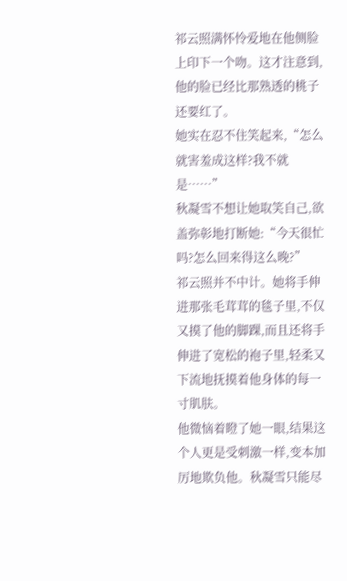祁云照满怀怜爱地在他侧脸上印下一个吻。这才注意到,他的脸已经比那熟透的桃子还要红了。
她实在忍不住笑起来,“怎么就害羞成这样?我不就是……”
秋凝雪不想让她取笑自己,欲盖弥彰地打断她:“今天很忙吗?怎么回来得这么晚?”
祁云照并不中计。她将手伸进那张毛茸茸的毯子里,不仅又摸了他的脚踝,而且还将手伸进了宽松的袍子里,轻柔又下流地抚摸着他身体的每一寸肌肤。
他微恼着瞪了她一眼,结果这个人更是受刺激一样,变本加厉地欺负他。秋凝雪只能尽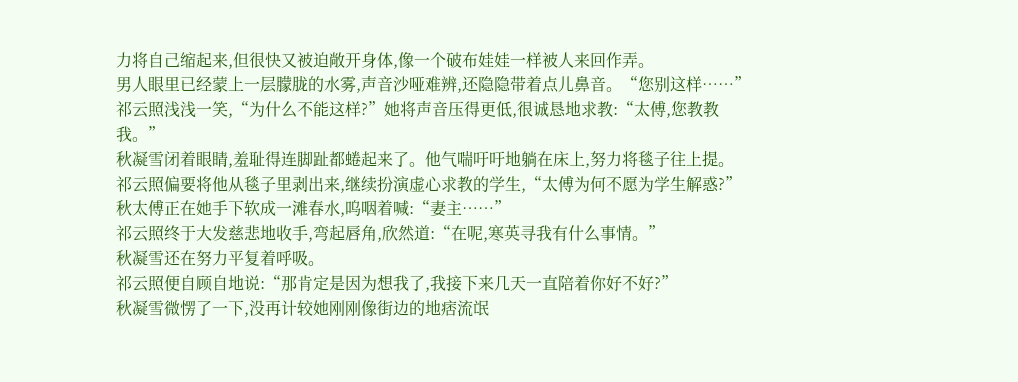力将自己缩起来,但很快又被迫敞开身体,像一个破布娃娃一样被人来回作弄。
男人眼里已经蒙上一层朦胧的水雾,声音沙哑难辨,还隐隐带着点儿鼻音。“您别这样……”
祁云照浅浅一笑,“为什么不能这样?”她将声音压得更低,很诚恳地求教:“太傅,您教教我。”
秋凝雪闭着眼睛,羞耻得连脚趾都蜷起来了。他气喘吁吁地躺在床上,努力将毯子往上提。
祁云照偏要将他从毯子里剥出来,继续扮演虚心求教的学生,“太傅为何不愿为学生解惑?”
秋太傅正在她手下软成一滩春水,呜咽着喊:“妻主……”
祁云照终于大发慈悲地收手,弯起唇角,欣然道:“在呢,寒英寻我有什么事情。”
秋凝雪还在努力平复着呼吸。
祁云照便自顾自地说:“那肯定是因为想我了,我接下来几天一直陪着你好不好?”
秋凝雪微愣了一下,没再计较她刚刚像街边的地痞流氓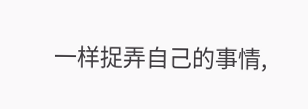一样捉弄自己的事情,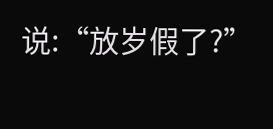说:“放岁假了?”